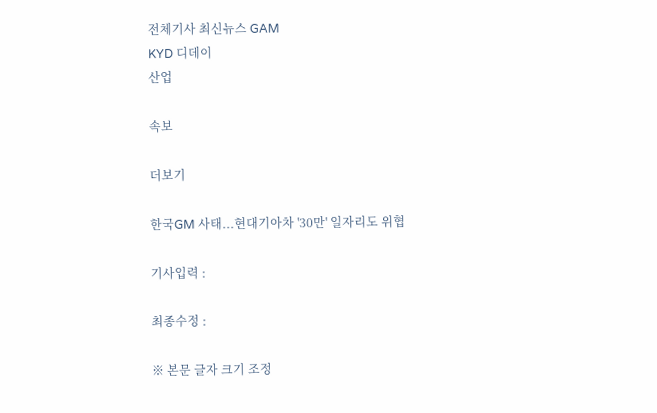전체기사 최신뉴스 GAM
KYD 디데이
산업

속보

더보기

한국GM 사태...현대기아차 '30만' 일자리도 위협

기사입력 :

최종수정 :

※ 본문 글자 크기 조정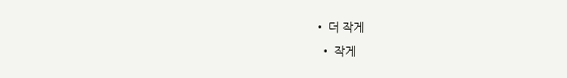• 더 작게
  • 작게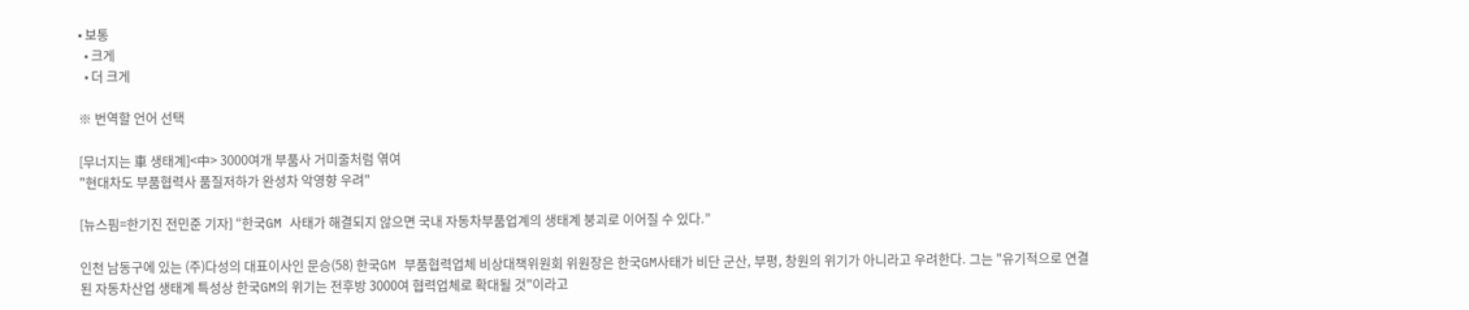• 보통
  • 크게
  • 더 크게

※ 번역할 언어 선택

[무너지는 車 생태계]<中> 3000여개 부품사 거미줄처럼 엮여
"현대차도 부품협력사 품질저하가 완성차 악영향 우려"

[뉴스핌=한기진 전민준 기자] “한국GM 사태가 해결되지 않으면 국내 자동차부품업계의 생태계 붕괴로 이어질 수 있다.”

인천 남동구에 있는 (주)다성의 대표이사인 문승(58) 한국GM 부품협력업체 비상대책위원회 위원장은 한국GM사태가 비단 군산, 부평, 창원의 위기가 아니라고 우려한다. 그는 "유기적으로 연결된 자동차산업 생태계 특성상 한국GM의 위기는 전후방 3000여 협력업체로 확대될 것"이라고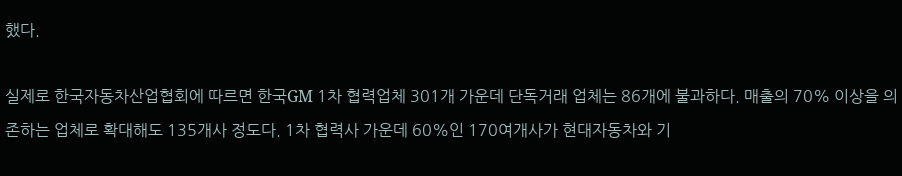했다.

실제로 한국자동차산업협회에 따르면 한국GM 1차 협력업체 301개 가운데 단독거래 업체는 86개에 불과하다. 매출의 70% 이상을 의존하는 업체로 확대해도 135개사 정도다. 1차 협력사 가운데 60%인 170여개사가 현대자동차와 기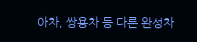아차, 쌍용차 등 다른 완성차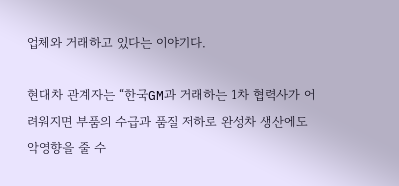업체와 거래하고 있다는 이야기다.

현대차 관계자는 “한국GM과 거래하는 1차 협력사가 어려워지면 부품의 수급과 품질 저하로 완성차 생산에도 악영향을 줄 수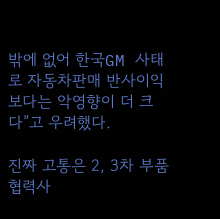밖에 없어 한국GM 사태로 자동차판매 반사이익보다는 악영향이 더 크다”고 우려했다.

진짜 고통은 2, 3차 부품협력사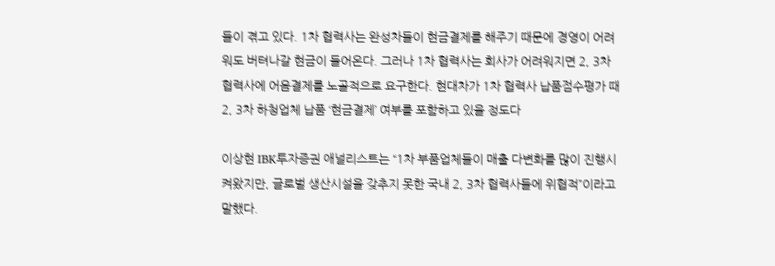들이 겪고 있다. 1차 협력사는 완성차들이 현금결제를 해주기 때문에 경영이 어려워도 버텨나갈 현금이 들어온다. 그러나 1차 협력사는 회사가 어려워지면 2, 3차 협력사에 어음결제를 노골적으로 요구한다. 현대차가 1차 협력사 납품점수평가 때 2, 3차 하청업체 납품 ‘현금결제’ 여부를 포함하고 있을 정도다

이상현 IBK투자증권 애널리스트는 “1차 부품업체들이 매출 다변화를 많이 진행시켜왔지만, 글로벌 생산시설을 갖추지 못한 국내 2, 3차 협력사들에 위협적”이라고 말했다.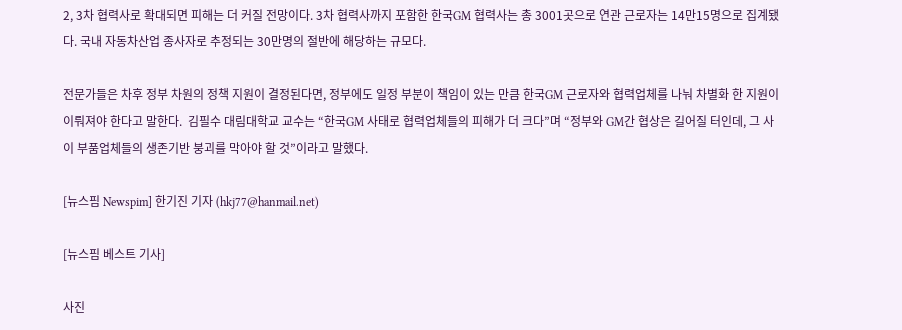2, 3차 협력사로 확대되면 피해는 더 커질 전망이다. 3차 협력사까지 포함한 한국GM 협력사는 총 3001곳으로 연관 근로자는 14만15명으로 집계됐다. 국내 자동차산업 종사자로 추정되는 30만명의 절반에 해당하는 규모다.

전문가들은 차후 정부 차원의 정책 지원이 결정된다면, 정부에도 일정 부분이 책임이 있는 만큼 한국GM 근로자와 협력업체를 나눠 차별화 한 지원이 이뤄져야 한다고 말한다.  김필수 대림대학교 교수는 “한국GM 사태로 협력업체들의 피해가 더 크다”며 “정부와 GM간 협상은 길어질 터인데, 그 사이 부품업체들의 생존기반 붕괴를 막아야 할 것”이라고 말했다.

[뉴스핌 Newspim] 한기진 기자 (hkj77@hanmail.net)

[뉴스핌 베스트 기사]

사진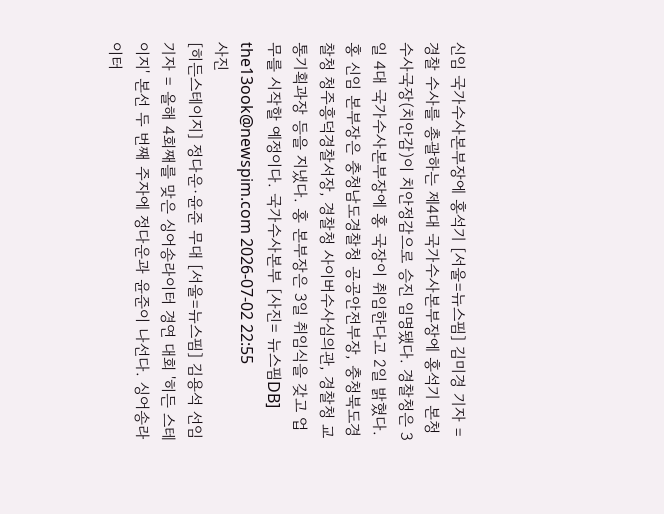신임 국가수사본부장에 홍석기 [서울=뉴스핌] 김미경 기자 = 경찰 수사를 총괄하는 제4대 국가수사본부장에 홍석기 본청 수사국장(치안감)이 치안정감으로 승진 임명됐다. 경찰청은 3일 4대 국가수사본부장에 홍 국장이 취임한다고 2일 밝혔다. 홍 신임 본부장은 충청남도경찰청 공공안전부장, 충청북도경찰청 청주흥덕경찰서장, 경찰청 사이버수사심의관, 경찰청 교통기획과장 등을 지냈다. 홍 본부장은 3일 취임식을 갖고 업무를 시작할 예정이다. 국가수사본부 [사진= 뉴스핌DB] the13ook@newspim.com 2026-07-02 22:55
사진
[히든스테이지] 정다운·윤준 무대 [서울=뉴스핌] 김용석 선임기자 = 올해 4회째를 맞은 싱어송라이터 경연 대회 '히든 스테이지' 본선 두 번째 주자에 정다운과 윤준이 나선다. 싱어송라이터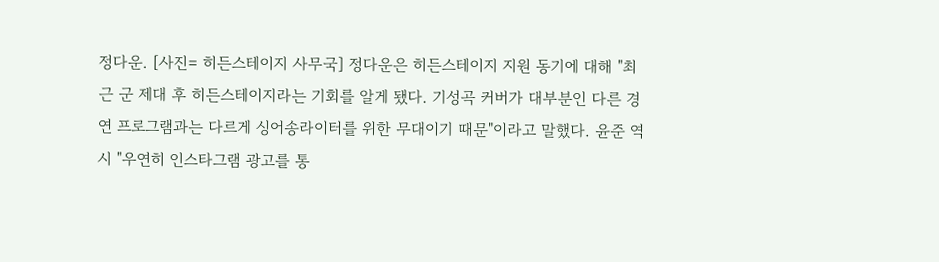정다운. [사진= 히든스테이지 사무국] 정다운은 히든스테이지 지원 동기에 대해 "최근 군 제대 후 히든스테이지라는 기회를 알게 됐다. 기성곡 커버가 대부분인 다른 경연 프로그램과는 다르게 싱어송라이터를 위한 무대이기 때문"이라고 말했다. 윤준 역시 "우연히 인스타그램 광고를 통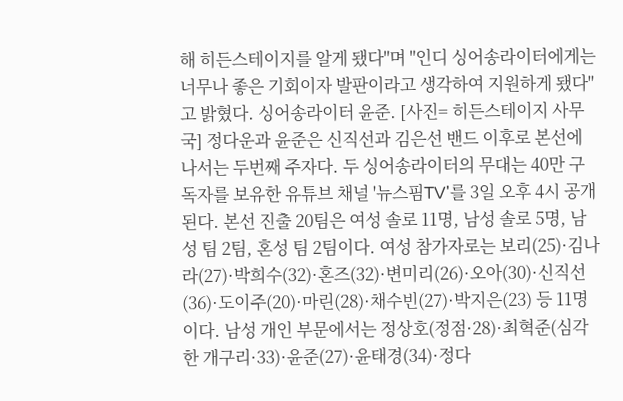해 히든스테이지를 알게 됐다"며 "인디 싱어송라이터에게는 너무나 좋은 기회이자 발판이라고 생각하여 지원하게 됐다"고 밝혔다. 싱어송라이터 윤준. [사진= 히든스테이지 사무국] 정다운과 윤준은 신직선과 김은선 밴드 이후로 본선에 나서는 두번째 주자다. 두 싱어송라이터의 무대는 40만 구독자를 보유한 유튜브 채널 '뉴스핌TV'를 3일 오후 4시 공개된다. 본선 진출 20팀은 여성 솔로 11명, 남성 솔로 5명, 남성 팀 2팀, 혼성 팀 2팀이다. 여성 참가자로는 보리(25)·김나라(27)·박희수(32)·혼즈(32)·변미리(26)·오아(30)·신직선(36)·도이주(20)·마린(28)·채수빈(27)·박지은(23) 등 11명이다. 남성 개인 부문에서는 정상호(정점·28)·최혁준(심각한 개구리·33)·윤준(27)·윤태경(34)·정다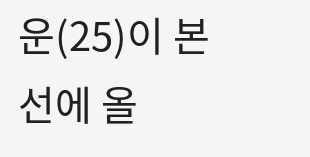운(25)이 본선에 올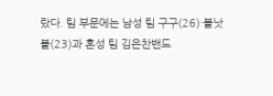랐다. 팀 부문에는 남성 팀 구구(26)·블낫블(23)과 혼성 팀 김은찬밴드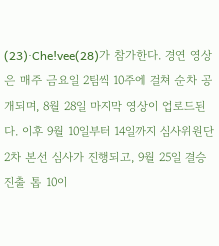(23)·Che!vee(28)가 참가한다. 경연 영상은 매주 금요일 2팀씩 10주에 걸쳐 순차 공개되며, 8월 28일 마지막 영상이 업로드된다. 이후 9월 10일부터 14일까지 심사위원단 2차 본선 심사가 진행되고, 9월 25일 결승 진출 톱 10이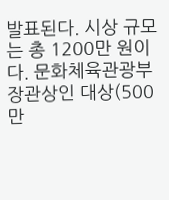발표된다. 시상 규모는 총 1200만 원이다. 문화체육관광부 장관상인 대상(500만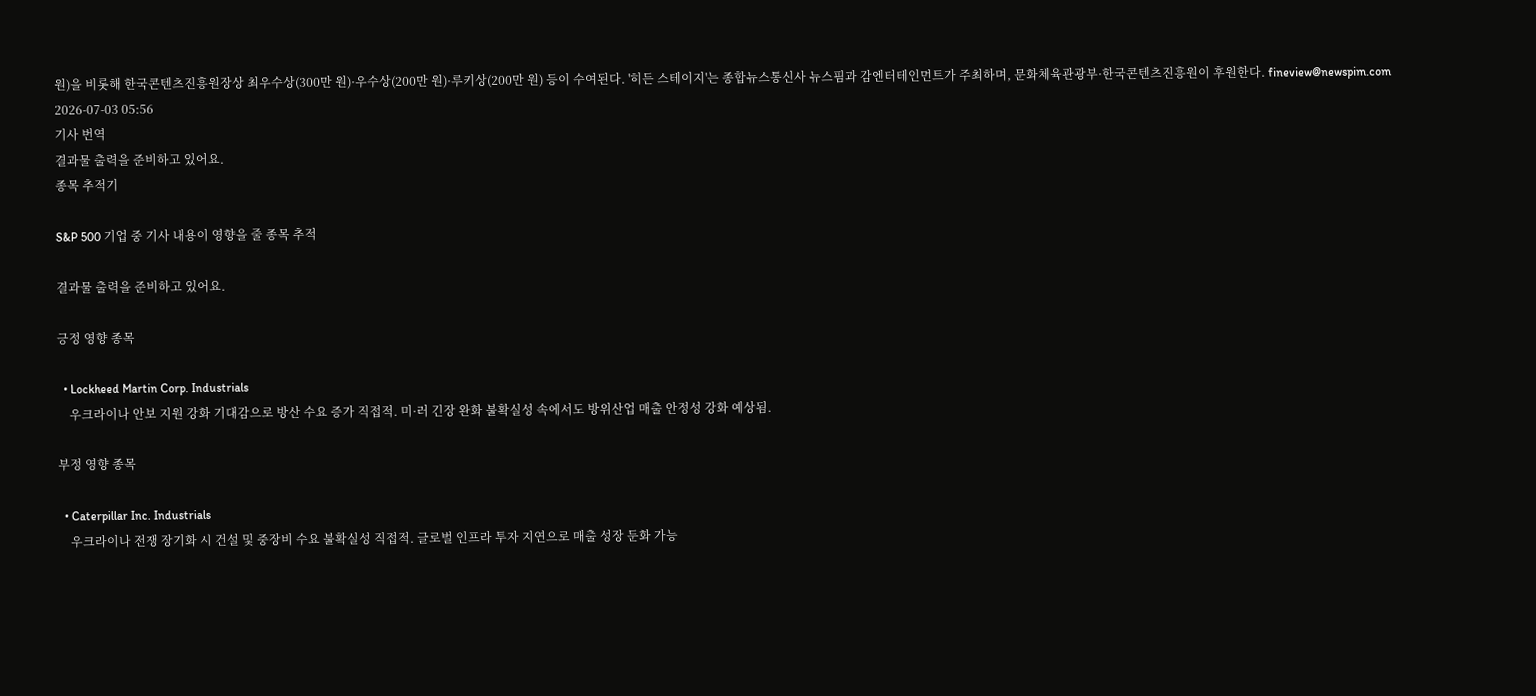원)을 비롯해 한국콘텐츠진흥원장상 최우수상(300만 원)·우수상(200만 원)·루키상(200만 원) 등이 수여된다. '히든 스테이지'는 종합뉴스통신사 뉴스핌과 감엔터테인먼트가 주최하며, 문화체육관광부·한국콘텐츠진흥원이 후원한다. fineview@newspim.com 2026-07-03 05:56
기사 번역
결과물 출력을 준비하고 있어요.
종목 추적기

S&P 500 기업 중 기사 내용이 영향을 줄 종목 추적

결과물 출력을 준비하고 있어요.

긍정 영향 종목

  • Lockheed Martin Corp. Industrials
    우크라이나 안보 지원 강화 기대감으로 방산 수요 증가 직접적. 미·러 긴장 완화 불확실성 속에서도 방위산업 매출 안정성 강화 예상됨.

부정 영향 종목

  • Caterpillar Inc. Industrials
    우크라이나 전쟁 장기화 시 건설 및 중장비 수요 불확실성 직접적. 글로벌 인프라 투자 지연으로 매출 성장 둔화 가능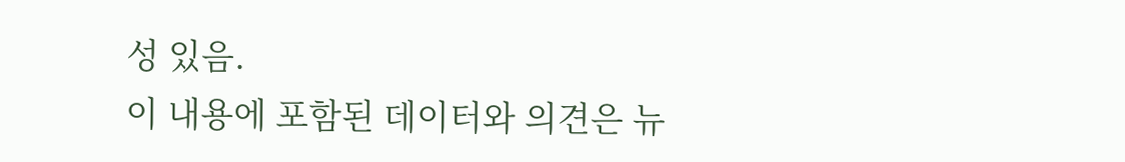성 있음.
이 내용에 포함된 데이터와 의견은 뉴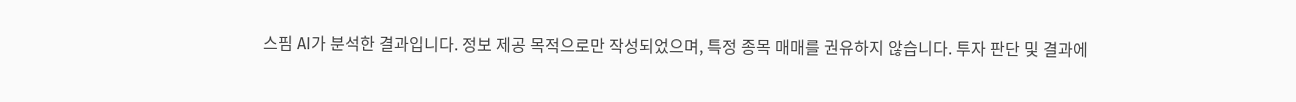스핌 AI가 분석한 결과입니다. 정보 제공 목적으로만 작성되었으며, 특정 종목 매매를 권유하지 않습니다. 투자 판단 및 결과에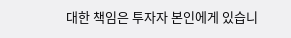대한 책임은 투자자 본인에게 있습니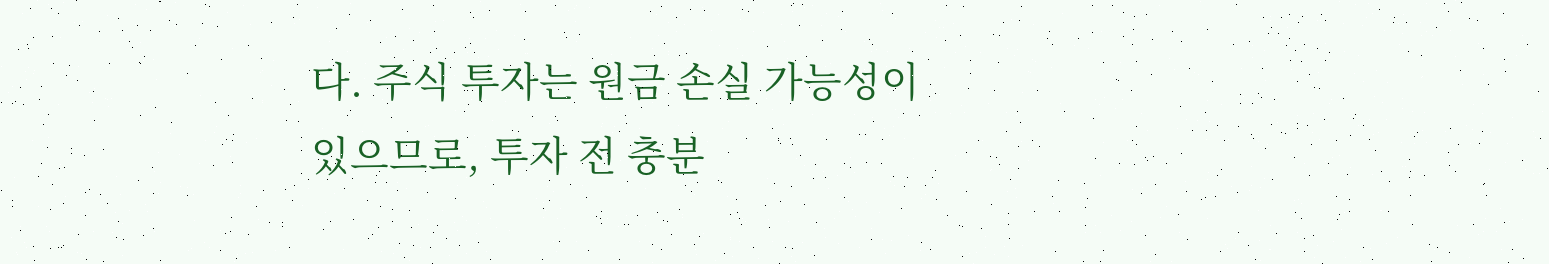다. 주식 투자는 원금 손실 가능성이 있으므로, 투자 전 충분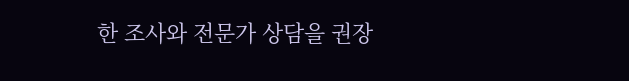한 조사와 전문가 상담을 권장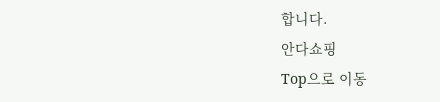합니다.
안다쇼핑
Top으로 이동